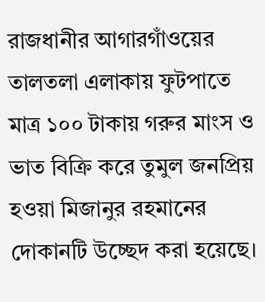রাজধানীর আগারগাঁওয়ের তালতলা এলাকায় ফুটপাতে মাত্র ১০০ টাকায় গরুর মাংস ও ভাত বিক্রি করে তুমুল জনপ্রিয় হওয়া মিজানুর রহমানের দোকানটি উচ্ছেদ করা হয়েছে।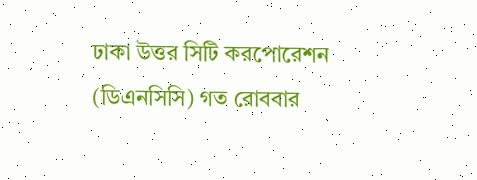ঢাকা উত্তর সিটি করপোরেশন (ডিএনসিসি) গত রোববার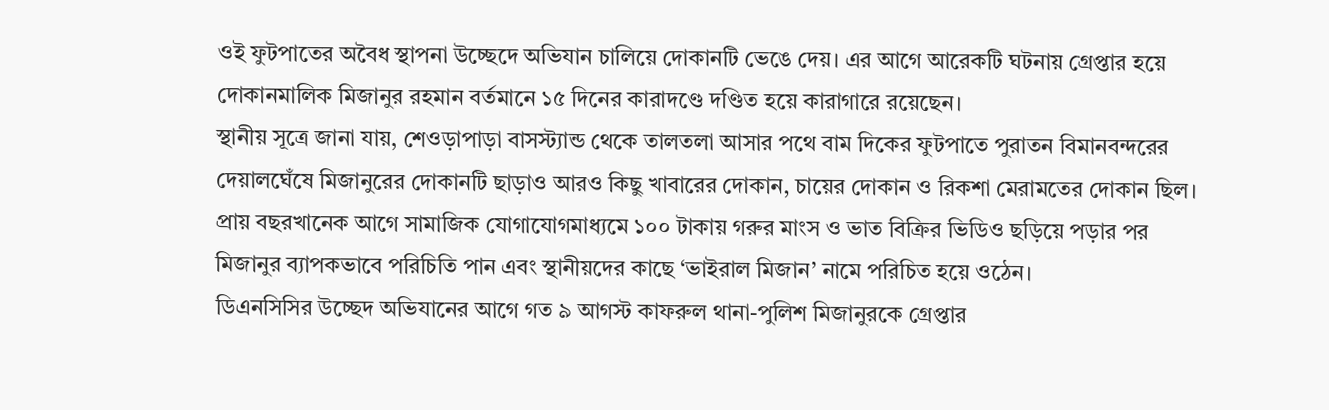ওই ফুটপাতের অবৈধ স্থাপনা উচ্ছেদে অভিযান চালিয়ে দোকানটি ভেঙে দেয়। এর আগে আরেকটি ঘটনায় গ্রেপ্তার হয়ে দোকানমালিক মিজানুর রহমান বর্তমানে ১৫ দিনের কারাদণ্ডে দণ্ডিত হয়ে কারাগারে রয়েছেন।
স্থানীয় সূত্রে জানা যায়, শেওড়াপাড়া বাসস্ট্যান্ড থেকে তালতলা আসার পথে বাম দিকের ফুটপাতে পুরাতন বিমানবন্দরের দেয়ালঘেঁষে মিজানুরের দোকানটি ছাড়াও আরও কিছু খাবারের দোকান, চায়ের দোকান ও রিকশা মেরামতের দোকান ছিল। প্রায় বছরখানেক আগে সামাজিক যোগাযোগমাধ্যমে ১০০ টাকায় গরুর মাংস ও ভাত বিক্রির ভিডিও ছড়িয়ে পড়ার পর মিজানুর ব্যাপকভাবে পরিচিতি পান এবং স্থানীয়দের কাছে ‘ভাইরাল মিজান’ নামে পরিচিত হয়ে ওঠেন।
ডিএনসিসির উচ্ছেদ অভিযানের আগে গত ৯ আগস্ট কাফরুল থানা-পুলিশ মিজানুরকে গ্রেপ্তার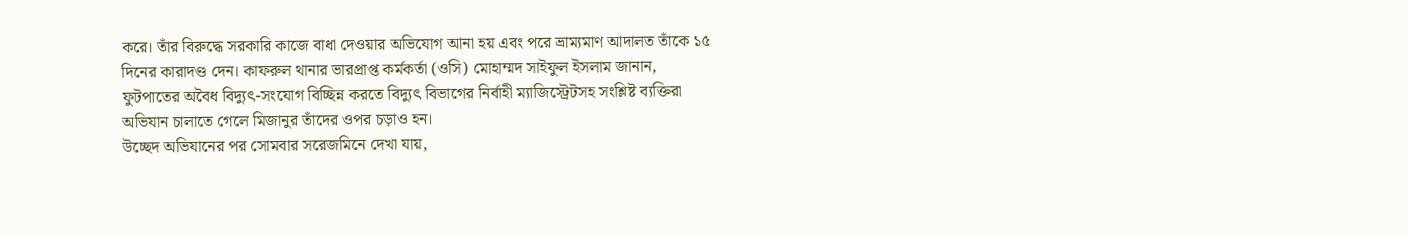করে। তাঁর বিরুদ্ধে সরকারি কাজে বাধা দেওয়ার অভিযোগ আনা হয় এবং পরে ভ্রাম্যমাণ আদালত তাঁকে ১৫ দিনের কারাদণ্ড দেন। কাফরুল থানার ভারপ্রাপ্ত কর্মকর্তা (ওসি) মোহাম্মদ সাইফুল ইসলাম জানান, ফুটপাতের অবৈধ বিদ্যুৎ-সংযোগ বিচ্ছিন্ন করতে বিদ্যুৎ বিভাগের নির্বাহী ম্যাজিস্ট্রেটসহ সংশ্লিষ্ট ব্যক্তিরা অভিযান চালাতে গেলে মিজানুর তাঁদের ওপর চড়াও হন।
উচ্ছেদ অভিযানের পর সোমবার সরেজমিনে দেখা যায়,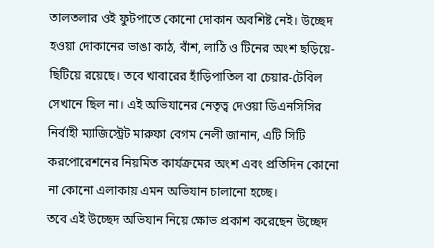তালতলার ওই ফুটপাতে কোনো দোকান অবশিষ্ট নেই। উচ্ছেদ হওয়া দোকানের ভাঙা কাঠ, বাঁশ, লাঠি ও টিনের অংশ ছড়িয়ে-ছিটিয়ে রয়েছে। তবে খাবারের হাঁড়িপাতিল বা চেয়ার-টেবিল সেখানে ছিল না। এই অভিযানের নেতৃত্ব দেওয়া ডিএনসিসির নির্বাহী ম্যাজিস্ট্রেট মারুফা বেগম নেলী জানান, এটি সিটি করপোরেশনের নিয়মিত কার্যক্রমের অংশ এবং প্রতিদিন কোনো না কোনো এলাকায় এমন অভিযান চালানো হচ্ছে।
তবে এই উচ্ছেদ অভিযান নিয়ে ক্ষোভ প্রকাশ করেছেন উচ্ছেদ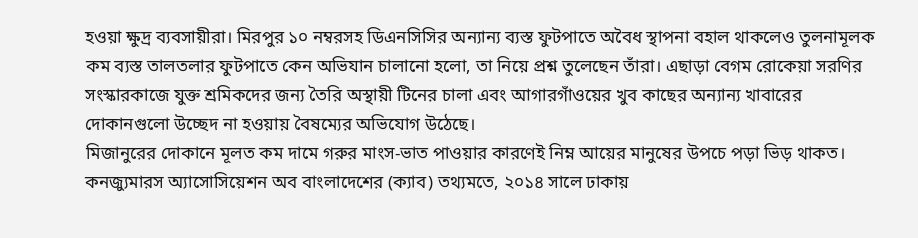হওয়া ক্ষুদ্র ব্যবসায়ীরা। মিরপুর ১০ নম্বরসহ ডিএনসিসির অন্যান্য ব্যস্ত ফুটপাতে অবৈধ স্থাপনা বহাল থাকলেও তুলনামূলক কম ব্যস্ত তালতলার ফুটপাতে কেন অভিযান চালানো হলো, তা নিয়ে প্রশ্ন তুলেছেন তাঁরা। এছাড়া বেগম রোকেয়া সরণির সংস্কারকাজে যুক্ত শ্রমিকদের জন্য তৈরি অস্থায়ী টিনের চালা এবং আগারগাঁওয়ের খুব কাছের অন্যান্য খাবারের দোকানগুলো উচ্ছেদ না হওয়ায় বৈষম্যের অভিযোগ উঠেছে।
মিজানুরের দোকানে মূলত কম দামে গরুর মাংস-ভাত পাওয়ার কারণেই নিম্ন আয়ের মানুষের উপচে পড়া ভিড় থাকত। কনজ্যুমারস অ্যাসোসিয়েশন অব বাংলাদেশের (ক্যাব) তথ্যমতে, ২০১৪ সালে ঢাকায়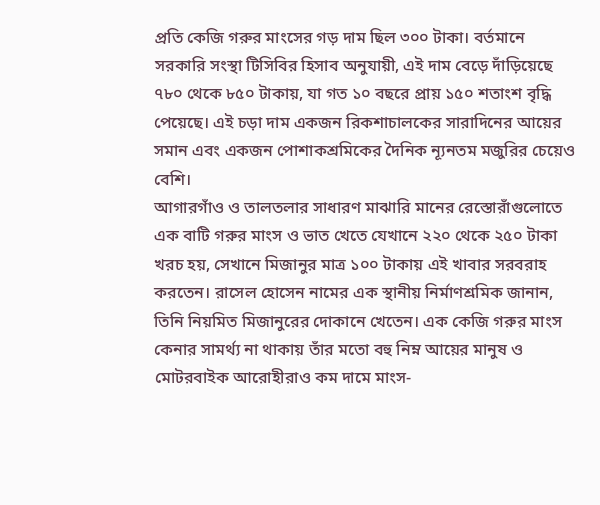প্রতি কেজি গরুর মাংসের গড় দাম ছিল ৩০০ টাকা। বর্তমানে সরকারি সংস্থা টিসিবির হিসাব অনুযায়ী, এই দাম বেড়ে দাঁড়িয়েছে ৭৮০ থেকে ৮৫০ টাকায়, যা গত ১০ বছরে প্রায় ১৫০ শতাংশ বৃদ্ধি পেয়েছে। এই চড়া দাম একজন রিকশাচালকের সারাদিনের আয়ের সমান এবং একজন পোশাকশ্রমিকের দৈনিক ন্যূনতম মজুরির চেয়েও বেশি।
আগারগাঁও ও তালতলার সাধারণ মাঝারি মানের রেস্তোরাঁগুলোতে এক বাটি গরুর মাংস ও ভাত খেতে যেখানে ২২০ থেকে ২৫০ টাকা খরচ হয়, সেখানে মিজানুর মাত্র ১০০ টাকায় এই খাবার সরবরাহ করতেন। রাসেল হোসেন নামের এক স্থানীয় নির্মাণশ্রমিক জানান, তিনি নিয়মিত মিজানুরের দোকানে খেতেন। এক কেজি গরুর মাংস কেনার সামর্থ্য না থাকায় তাঁর মতো বহু নিম্ন আয়ের মানুষ ও মোটরবাইক আরোহীরাও কম দামে মাংস-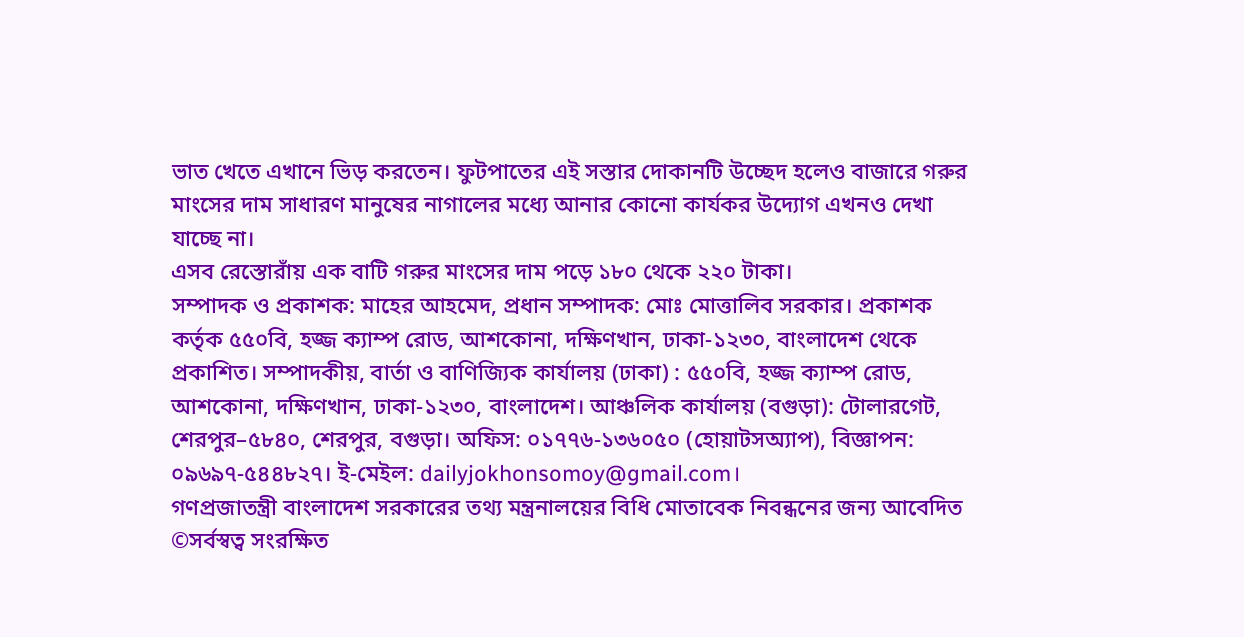ভাত খেতে এখানে ভিড় করতেন। ফুটপাতের এই সস্তার দোকানটি উচ্ছেদ হলেও বাজারে গরুর মাংসের দাম সাধারণ মানুষের নাগালের মধ্যে আনার কোনো কার্যকর উদ্যোগ এখনও দেখা যাচ্ছে না।
এসব রেস্তোরাঁয় এক বাটি গরুর মাংসের দাম পড়ে ১৮০ থেকে ২২০ টাকা।
সম্পাদক ও প্রকাশক: মাহের আহমেদ, প্রধান সম্পাদক: মোঃ মোত্তালিব সরকার। প্রকাশক কর্তৃক ৫৫০বি, হজ্জ ক্যাম্প রোড, আশকোনা, দক্ষিণখান, ঢাকা-১২৩০, বাংলাদেশ থেকে প্রকাশিত। সম্পাদকীয়, বার্তা ও বাণিজ্যিক কার্যালয় (ঢাকা) : ৫৫০বি, হজ্জ ক্যাম্প রোড, আশকোনা, দক্ষিণখান, ঢাকা-১২৩০, বাংলাদেশ। আঞ্চলিক কার্যালয় (বগুড়া): টোলারগেট, শেরপুর–৫৮৪০, শেরপুর, বগুড়া। অফিস: ০১৭৭৬-১৩৬০৫০ (হোয়াটসঅ্যাপ), বিজ্ঞাপন: ০৯৬৯৭-৫৪৪৮২৭। ই-মেইল: dailyjokhonsomoy@gmail.com।
গণপ্রজাতন্ত্রী বাংলাদেশ সরকারের তথ্য মন্ত্রনালয়ের বিধি মোতাবেক নিবন্ধনের জন্য আবেদিত ©সর্বস্বত্ব সংরক্ষিত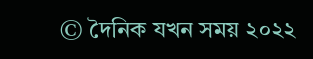© দৈনিক যখন সময় ২০২২